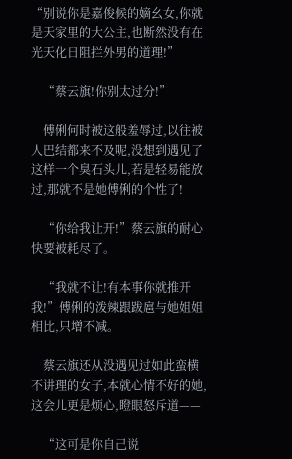“别说你是嘉俊候的嫡幺女,你就是天家里的大公主,也断然没有在光天化日阻拦外男的道理!”

    “蔡云旗!你别太过分!”

    傅俐何时被这般羞辱过,以往被人巴结都来不及呢,没想到遇见了这样一个臭石头儿,若是轻易能放过,那就不是她傅俐的个性了!

    “你给我让开!”蔡云旗的耐心快要被耗尽了。

    “我就不让!有本事你就推开我!”傅俐的泼辣跟跋扈与她姐姐相比,只增不减。

    蔡云旗还从没遇见过如此蛮横不讲理的女子,本就心情不好的她,这会儿更是烦心,瞪眼怒斥道——

    “这可是你自己说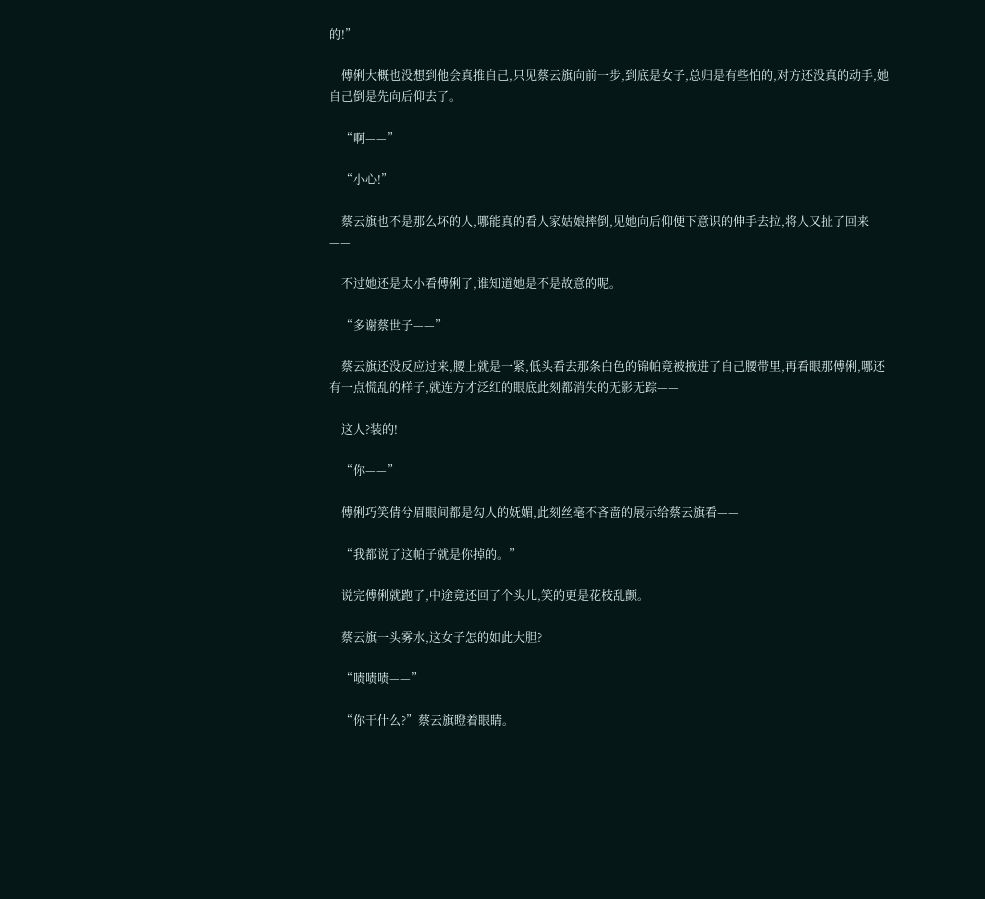的!”

    傅俐大概也没想到他会真推自己,只见蔡云旗向前一步,到底是女子,总归是有些怕的,对方还没真的动手,她自己倒是先向后仰去了。

    “啊——”

    “小心!”

    蔡云旗也不是那么坏的人,哪能真的看人家姑娘摔倒,见她向后仰便下意识的伸手去拉,将人又扯了回来——

    不过她还是太小看傅俐了,谁知道她是不是故意的呢。

    “多谢蔡世子——”

    蔡云旗还没反应过来,腰上就是一紧,低头看去那条白色的锦帕竟被掖进了自己腰带里,再看眼那傅俐,哪还有一点慌乱的样子,就连方才泛红的眼底此刻都消失的无影无踪——

    这人?装的!

    “你——”

    傅俐巧笑倩兮眉眼间都是勾人的妩媚,此刻丝毫不吝啬的展示给蔡云旗看——

    “我都说了这帕子就是你掉的。”

    说完傅俐就跑了,中途竟还回了个头儿,笑的更是花枝乱颤。

    蔡云旗一头雾水,这女子怎的如此大胆?

    “啧啧啧——”

    “你干什么?”蔡云旗瞪着眼睛。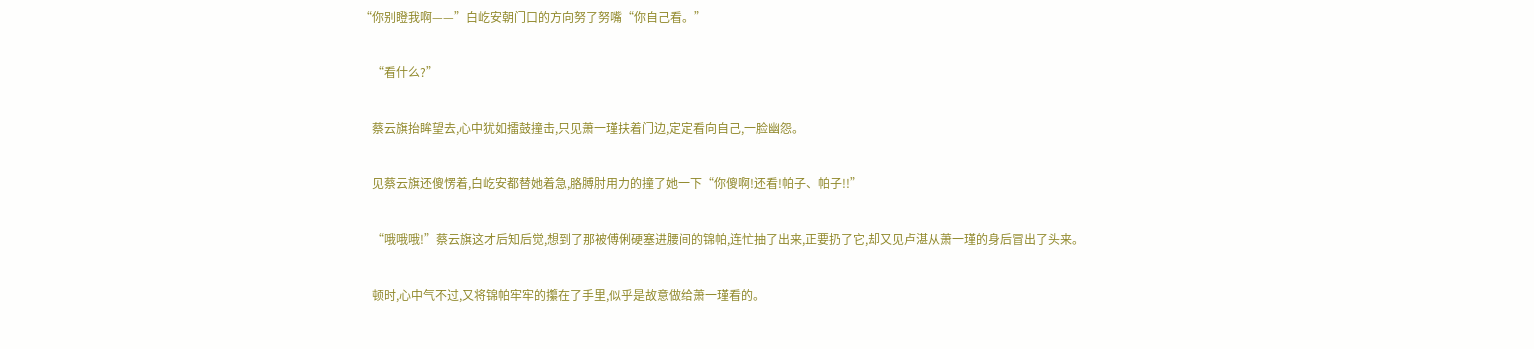“你别瞪我啊——”白屹安朝门口的方向努了努嘴“你自己看。”

    “看什么?”

    蔡云旗抬眸望去,心中犹如擂鼓撞击,只见萧一瑾扶着门边,定定看向自己,一脸幽怨。

    见蔡云旗还傻愣着,白屹安都替她着急,胳膊肘用力的撞了她一下“你傻啊!还看!帕子、帕子!!”

    “哦哦哦!”蔡云旗这才后知后觉,想到了那被傅俐硬塞进腰间的锦帕,连忙抽了出来,正要扔了它,却又见卢湛从萧一瑾的身后冒出了头来。

    顿时,心中气不过,又将锦帕牢牢的攥在了手里,似乎是故意做给萧一瑾看的。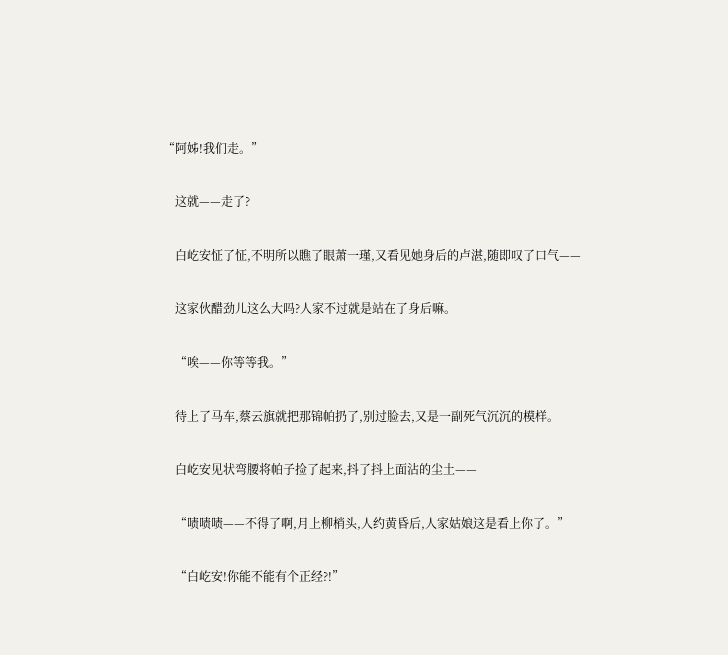“阿姊!我们走。”

    这就——走了?

    白屹安怔了怔,不明所以瞧了眼萧一瑾,又看见她身后的卢湛,随即叹了口气——

    这家伙醋劲儿这么大吗?人家不过就是站在了身后嘛。

    “唉——你等等我。”

    待上了马车,蔡云旗就把那锦帕扔了,别过脸去,又是一副死气沉沉的模样。

    白屹安见状弯腰将帕子捡了起来,抖了抖上面沾的尘土——

    “啧啧啧——不得了啊,月上柳梢头,人约黄昏后,人家姑娘这是看上你了。”

    “白屹安!你能不能有个正经?!”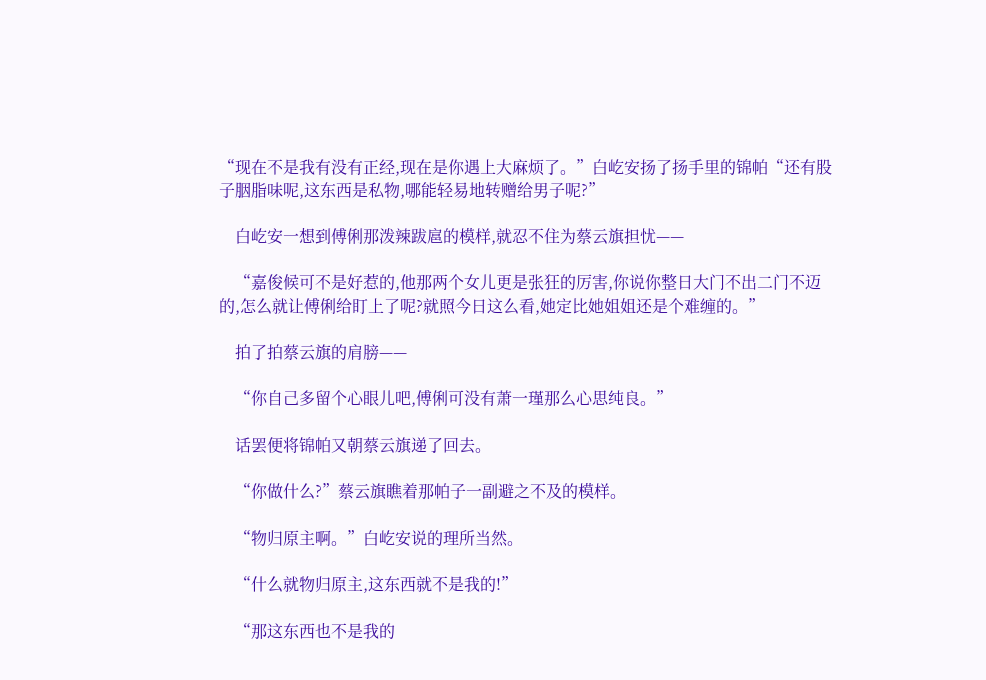“现在不是我有没有正经,现在是你遇上大麻烦了。”白屹安扬了扬手里的锦帕“还有股子胭脂味呢,这东西是私物,哪能轻易地转赠给男子呢?”

    白屹安一想到傅俐那泼辣跋扈的模样,就忍不住为蔡云旗担忧——

    “嘉俊候可不是好惹的,他那两个女儿更是张狂的厉害,你说你整日大门不出二门不迈的,怎么就让傅俐给盯上了呢?就照今日这么看,她定比她姐姐还是个难缠的。”

    拍了拍蔡云旗的肩膀——

    “你自己多留个心眼儿吧,傅俐可没有萧一瑾那么心思纯良。”

    话罢便将锦帕又朝蔡云旗递了回去。

    “你做什么?”蔡云旗瞧着那帕子一副避之不及的模样。

    “物归原主啊。”白屹安说的理所当然。

    “什么就物归原主,这东西就不是我的!”

    “那这东西也不是我的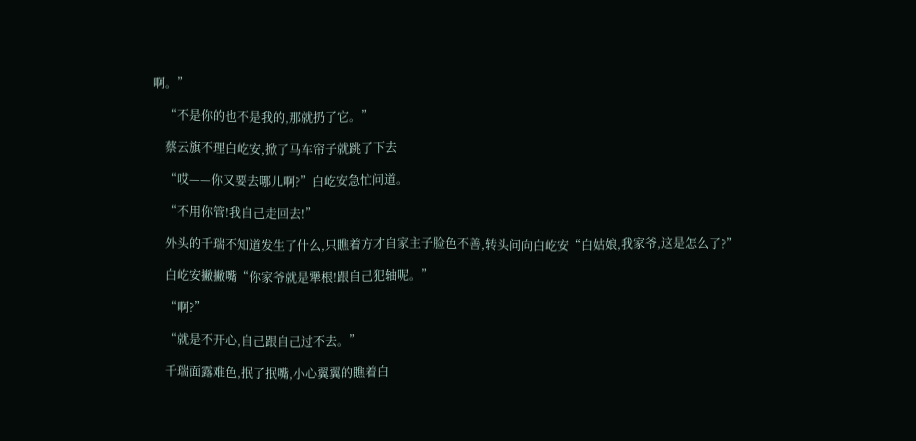啊。”

    “不是你的也不是我的,那就扔了它。”

    蔡云旗不理白屹安,掀了马车帘子就跳了下去

    “哎——你又要去哪儿啊?”白屹安急忙问道。

    “不用你管!我自己走回去!”

    外头的千瑞不知道发生了什么,只瞧着方才自家主子脸色不善,转头问向白屹安“白姑娘,我家爷,这是怎么了?”

    白屹安撇撇嘴“你家爷就是犟根!跟自己犯轴呢。”

    “啊?”

    “就是不开心,自己跟自己过不去。”

    千瑞面露难色,抿了抿嘴,小心翼翼的瞧着白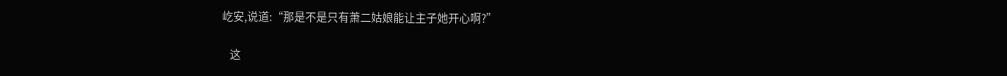屹安,说道:“那是不是只有萧二姑娘能让主子她开心啊?”

    这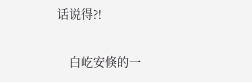话说得?!

    白屹安倏的一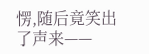愣,随后竟笑出了声来——